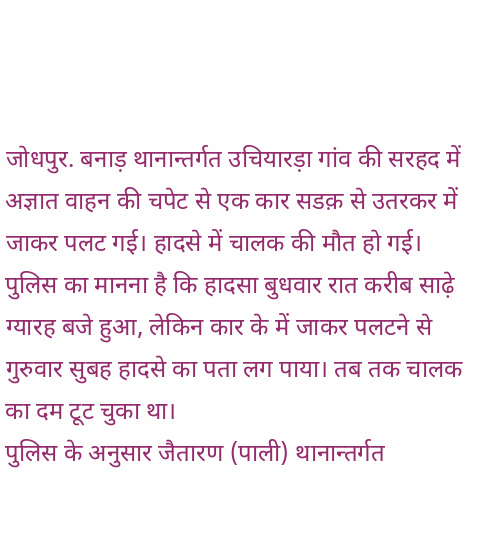जोधपुर. बनाड़ थानान्तर्गत उचियारड़ा गांव की सरहद में अज्ञात वाहन की चपेट से एक कार सडक़ से उतरकर में जाकर पलट गई। हादसे में चालक की मौत हो गई। पुलिस का मानना है कि हादसा बुधवार रात करीब साढ़े ग्यारह बजे हुआ, लेकिन कार के में जाकर पलटने से गुरुवार सुबह हादसे का पता लग पाया। तब तक चालक का दम टूट चुका था।
पुलिस के अनुसार जैतारण (पाली) थानान्तर्गत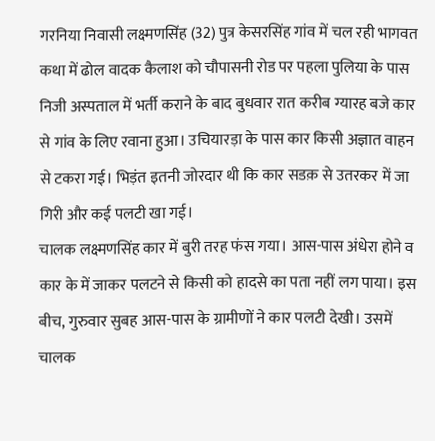गरनिया निवासी लक्ष्मणसिंह (32) पुत्र केसरसिंह गांव में चल रही भागवत कथा में ढोल वादक कैलाश को चौपासनी रोड पर पहला पुलिया के पास निजी अस्पताल में भर्ती कराने के बाद बुधवार रात करीब ग्यारह बजे कार से गांव के लिए रवाना हुआ। उचियारड़ा के पास कार किसी अज्ञात वाहन से टकरा गई। भिड़ंत इतनी जोरदार थी कि कार सडक़ से उतरकर में जा गिरी और कई पलटी खा गई।
चालक लक्ष्मणसिंह कार में बुरी तरह फंस गया। आस-पास अंधेरा होने व कार के में जाकर पलटने से किसी को हादसे का पता नहीं लग पाया। इस बीच, गुरुवार सुबह आस-पास के ग्रामीणों ने कार पलटी देखी। उसमें चालक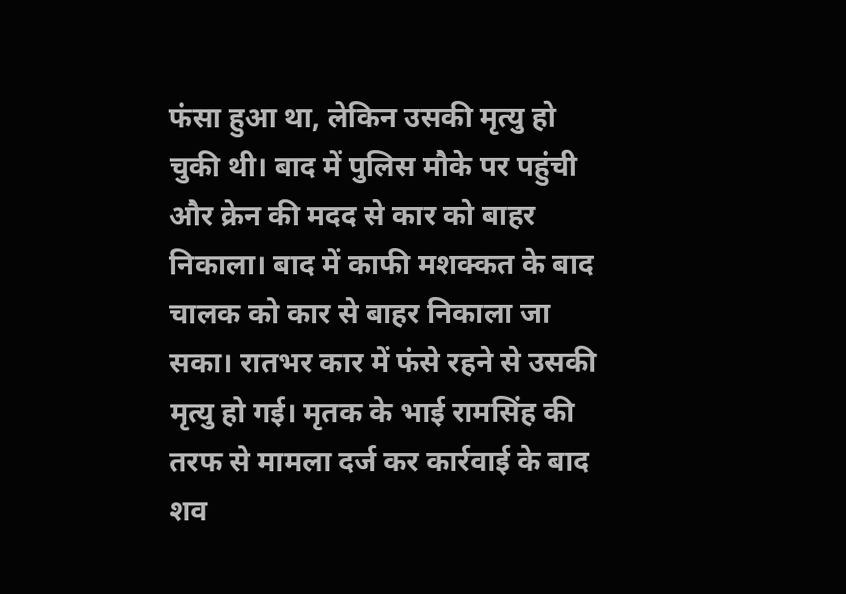फंसा हुआ था, लेकिन उसकी मृत्यु हो चुकी थी। बाद में पुलिस मौके पर पहुंची और क्रेन की मदद से कार को बाहर निकाला। बाद में काफी मशक्कत के बाद चालक को कार से बाहर निकाला जा सका। रातभर कार में फंसे रहने से उसकी मृत्यु हो गई। मृतक के भाई रामसिंह की तरफ से मामला दर्ज कर कार्रवाई के बाद शव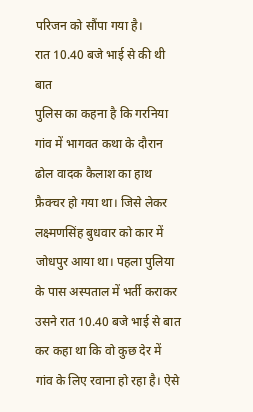परिजन को सौंपा गया है।
रात 10.40 बजे भाई से की थी बात
पुलिस का कहना है कि गरनिया गांव में भागवत कथा के दौरान ढोल वादक कैलाश का हाथ फ्रैक्चर हो गया था। जिसे लेकर लक्ष्मणसिंह बुधवार को कार में जोधपुर आया था। पहला पुलिया के पास अस्पताल में भर्ती कराकर उसने रात 10.40 बजे भाई से बात कर कहा था कि वो कुछ देर में गांव के लिए रवाना हो रहा है। ऐसे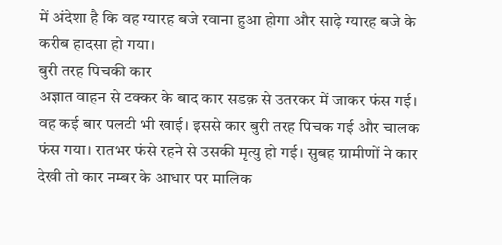में अंदेशा है कि वह ग्यारह बजे रवाना हुआ होगा और साढ़े ग्यारह बजे के करीब हादसा हो गया।
बुरी तरह पिचकी कार
अज्ञात वाहन से टक्कर के बाद कार सडक़ से उतरकर में जाकर फंस गई। वह कई बार पलटी भी खाई। इससे कार बुरी तरह पिचक गई और चालक फंस गया। रातभर फंसे रहने से उसकी मृत्यु हो गई। सुबह ग्रामीणों ने कार देखी तो कार नम्बर के आधार पर मालिक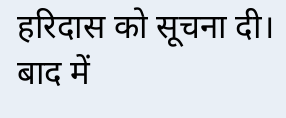हरिदास को सूचना दी। बाद में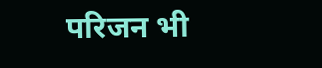परिजन भी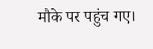मौके पर पहुंच गए।